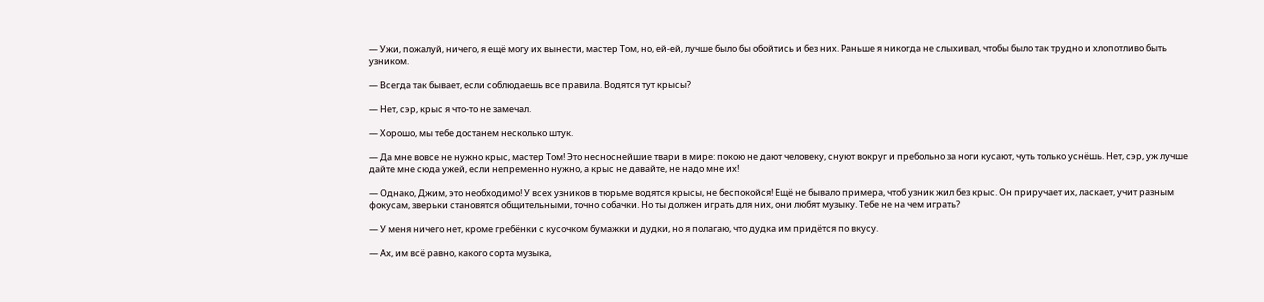— Ужи, пожалуй, ничего, я ещё могу их вынести, мастер Том, но, ей-ей, лучше было бы обойтись и без них. Раньше я никогда не слыхивал, чтобы было так трудно и хлопотливо быть узником.

— Всегда так бывает, если соблюдаешь все правила. Водятся тут крысы?

— Нет, сэр, крыс я что-то не замечал.

— Хорошо, мы тебе достанем несколько штук.

— Да мне вовсе не нужно крыс, мастер Том! Это несноснейшие твари в мире: покою не дают человеку, снуют вокруг и пребольно за ноги кусают, чуть только уснёшь. Нет, сэр, уж лучше дайте мне сюда ужей, если непременно нужно, а крыс не давайте, не надо мне их!

— Однако, Джим, это необходимо! У всех узников в тюрьме водятся крысы, не беспокойся! Ещё не бывало примера, чтоб узник жил без крыс. Он приручает их, ласкает, учит разным фокусам, зверьки становятся общительными, точно собачки. Но ты должен играть для них, они любят музыку. Тебе не на чем играть?

— У меня ничего нет, кроме гребёнки с кусочком бумажки и дудки, но я полагаю, что дудка им придётся по вкусу.

— Ах, им всё равно, какого сорта музыка,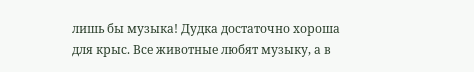лишь бы музыка! Дудка достаточно хороша для крыс. Все животные любят музыку, а в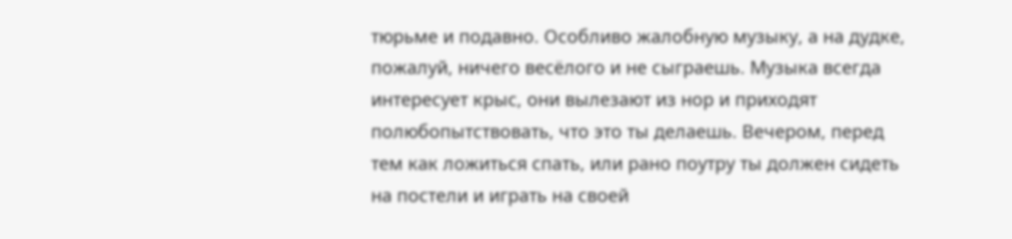тюрьме и подавно. Особливо жалобную музыку, а на дудке, пожалуй, ничего весёлого и не сыграешь. Музыка всегда интересует крыс, они вылезают из нор и приходят полюбопытствовать, что это ты делаешь. Вечером, перед тем как ложиться спать, или рано поутру ты должен сидеть на постели и играть на своей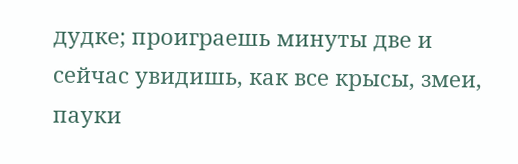дудке; проиграешь минуты две и сейчас увидишь, как все крысы, змеи, пауки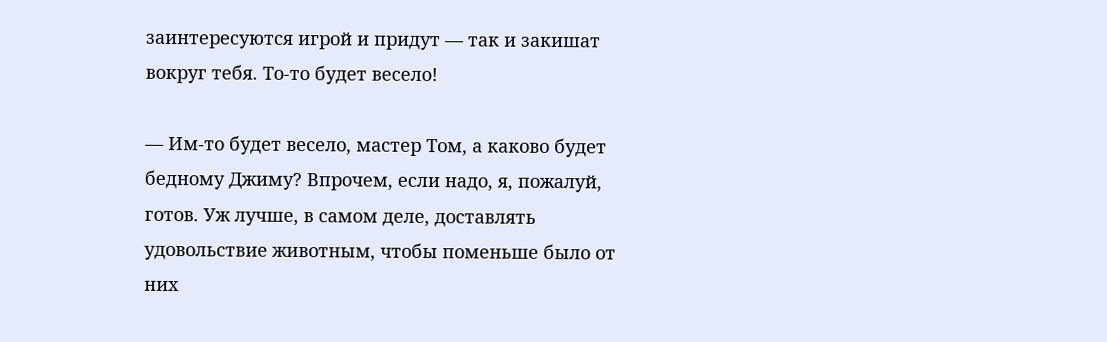заинтересуются игрой и придут — так и закишат вокруг тебя. То-то будет весело!

— Им-то будет весело, мастер Том, а каково будет бедному Джиму? Впрочем, если надо, я, пожалуй, готов. Уж лучше, в самом деле, доставлять удовольствие животным, чтобы поменьше было от них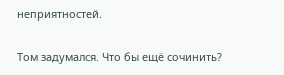неприятностей.

Том задумался. Что бы ещё сочинить?